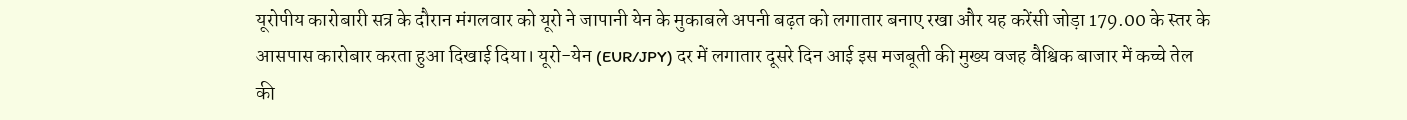यूरोपीय कारोबारी सत्र के दौरान मंगलवार को यूरो ने जापानी येन के मुकाबले अपनी बढ़त को लगातार बनाए रखा और यह करेंसी जोड़ा 179.00 के स्तर के आसपास कारोबार करता हुआ दिखाई दिया। यूरो-येन (EUR/JPY) दर में लगातार दूसरे दिन आई इस मजबूती की मुख्य वजह वैश्विक बाजार में कच्चे तेल की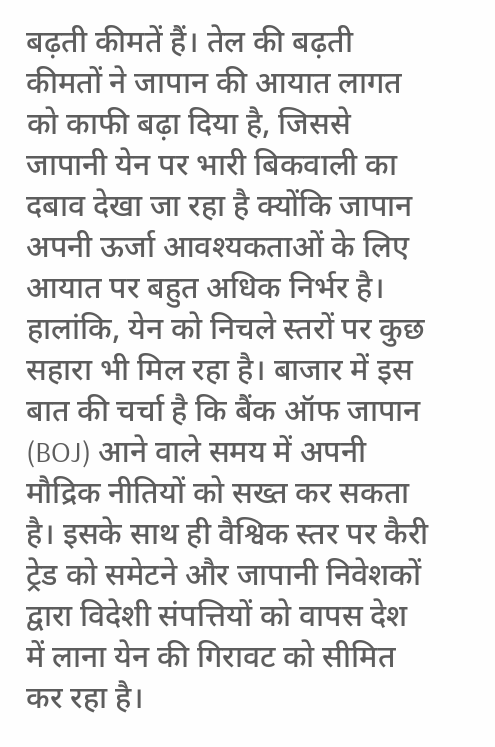बढ़ती कीमतें हैं। तेल की बढ़ती कीमतों ने जापान की आयात लागत को काफी बढ़ा दिया है, जिससे जापानी येन पर भारी बिकवाली का दबाव देखा जा रहा है क्योंकि जापान अपनी ऊर्जा आवश्यकताओं के लिए आयात पर बहुत अधिक निर्भर है। हालांकि, येन को निचले स्तरों पर कुछ सहारा भी मिल रहा है। बाजार में इस बात की चर्चा है कि बैंक ऑफ जापान (BOJ) आने वाले समय में अपनी मौद्रिक नीतियों को सख्त कर सकता है। इसके साथ ही वैश्विक स्तर पर कैरी ट्रेड को समेटने और जापानी निवेशकों द्वारा विदेशी संपत्तियों को वापस देश में लाना येन की गिरावट को सीमित कर रहा है।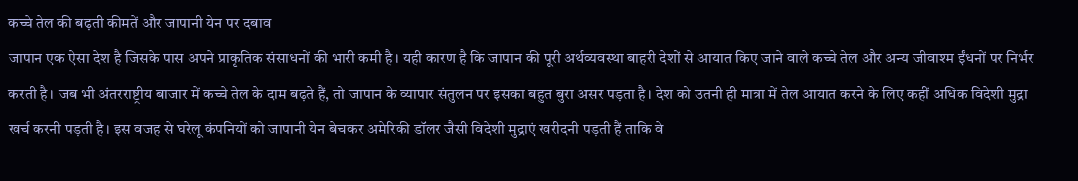कच्चे तेल की बढ़ती कीमतें और जापानी येन पर दबाव
जापान एक ऐसा देश है जिसके पास अपने प्राकृतिक संसाधनों की भारी कमी है। यही कारण है कि जापान की पूरी अर्थव्यवस्था बाहरी देशों से आयात किए जाने वाले कच्चे तेल और अन्य जीवाश्म ईंधनों पर निर्भर करती है। जब भी अंतरराष्ट्रीय बाजार में कच्चे तेल के दाम बढ़ते हैं, तो जापान के व्यापार संतुलन पर इसका बहुत बुरा असर पड़ता है। देश को उतनी ही मात्रा में तेल आयात करने के लिए कहीं अधिक विदेशी मुद्रा खर्च करनी पड़ती है। इस वजह से घरेलू कंपनियों को जापानी येन बेचकर अमेरिकी डॉलर जैसी विदेशी मुद्राएं खरीदनी पड़ती हैं ताकि वे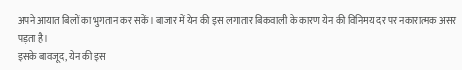अपने आयात बिलों का भुगतान कर सकें। बाजार में येन की इस लगातार बिकवाली के कारण येन की विनिमय दर पर नकारात्मक असर पड़ता है।
इसके बावजूद, येन की इस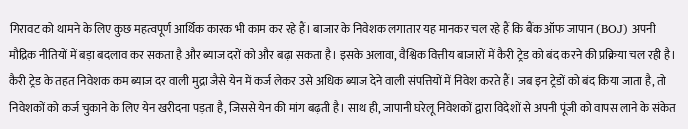गिरावट को थामने के लिए कुछ महत्वपूर्ण आर्थिक कारक भी काम कर रहे हैं। बाजार के निवेशक लगातार यह मानकर चल रहे हैं कि बैंक ऑफ जापान (BOJ) अपनी मौद्रिक नीतियों में बड़ा बदलाव कर सकता है और ब्याज दरों को और बढ़ा सकता है। इसके अलावा, वैश्विक वित्तीय बाजारों में कैरी ट्रेड को बंद करने की प्रक्रिया चल रही है। कैरी ट्रेड के तहत निवेशक कम ब्याज दर वाली मुद्रा जैसे येन में कर्ज लेकर उसे अधिक ब्याज देने वाली संपत्तियों में निवेश करते हैं। जब इन ट्रेडों को बंद किया जाता है, तो निवेशकों को कर्ज चुकाने के लिए येन खरीदना पड़ता है, जिससे येन की मांग बढ़ती है। साथ ही, जापानी घरेलू निवेशकों द्वारा विदेशों से अपनी पूंजी को वापस लाने के संकेत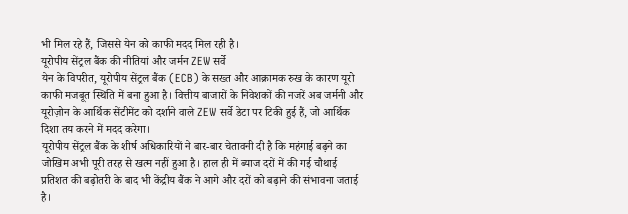भी मिल रहे हैं, जिससे येन को काफी मदद मिल रही है।
यूरोपीय सेंट्रल बैंक की नीतियां और जर्मन ZEW सर्वे
येन के विपरीत, यूरोपीय सेंट्रल बैंक (ECB) के सख्त और आक्रामक रुख के कारण यूरो काफी मजबूत स्थिति में बना हुआ है। वित्तीय बाजारों के निवेशकों की नजरें अब जर्मनी और यूरोज़ोन के आर्थिक सेंटीमेंट को दर्शाने वाले ZEW सर्वे डेटा पर टिकी हुई हैं, जो आर्थिक दिशा तय करने में मदद करेगा।
यूरोपीय सेंट्रल बैंक के शीर्ष अधिकारियों ने बार-बार चेतावनी दी है कि महंगाई बढ़ने का जोखिम अभी पूरी तरह से खत्म नहीं हुआ है। हाल ही में ब्याज दरों में की गई चौथाई प्रतिशत की बढ़ोतरी के बाद भी केंद्रीय बैंक ने आगे और दरों को बढ़ाने की संभावना जताई है।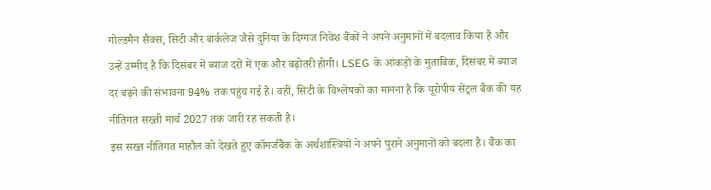गोल्डमैन सैक्स, सिटी और बार्कलेज जैसे दुनिया के दिग्गज निवेश बैंकों ने अपने अनुमानों में बदलाव किया है और उन्हें उम्मीद है कि दिसंबर में ब्याज दरों में एक और बढ़ोतरी होगी। LSEG के आंकड़ों के मुताबिक, दिसंबर में ब्याज दर बढ़ने की संभावना 94% तक पहुंच गई है। वहीं, सिटी के विश्लेषकों का मानना है कि यूरोपीय सेंट्रल बैंक की यह नीतिगत सख्ती मार्च 2027 तक जारी रह सकती है।
इस सख्त नीतिगत माहौल को देखते हुए कॉमर्जबैंक के अर्थशास्त्रियों ने अपने पुराने अनुमानों को बदला है। बैंक का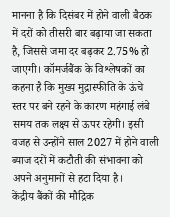मानना है कि दिसंबर में होने वाली बैठक में दरों को तीसरी बार बढ़ाया जा सकता है, जिससे जमा दर बढ़कर 2.75% हो जाएगी। कॉमर्जबैंक के विश्लेषकों का कहना है कि मुख्य मुद्रास्फीति के ऊंचे स्तर पर बने रहने के कारण महंगाई लंबे समय तक लक्ष्य से ऊपर रहेगी। इसी वजह से उन्होंने साल 2027 में होने वाली ब्याज दरों में कटौती की संभावना को अपने अनुमानों से हटा दिया है।
केंद्रीय बैंकों की मौद्रिक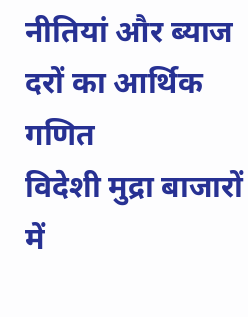नीतियां और ब्याज दरों का आर्थिक गणित
विदेशी मुद्रा बाजारों में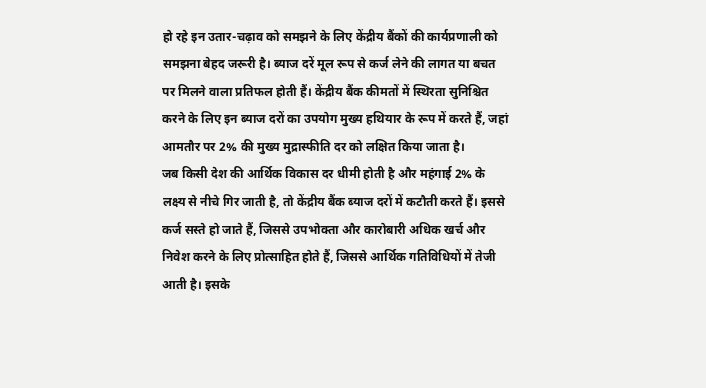हो रहे इन उतार-चढ़ाव को समझने के लिए केंद्रीय बैंकों की कार्यप्रणाली को समझना बेहद जरूरी है। ब्याज दरें मूल रूप से कर्ज लेने की लागत या बचत पर मिलने वाला प्रतिफल होती हैं। केंद्रीय बैंक कीमतों में स्थिरता सुनिश्चित करने के लिए इन ब्याज दरों का उपयोग मुख्य हथियार के रूप में करते हैं, जहां आमतौर पर 2% की मुख्य मुद्रास्फीति दर को लक्षित किया जाता है।
जब किसी देश की आर्थिक विकास दर धीमी होती है और महंगाई 2% के लक्ष्य से नीचे गिर जाती है, तो केंद्रीय बैंक ब्याज दरों में कटौती करते हैं। इससे कर्ज सस्ते हो जाते हैं, जिससे उपभोक्ता और कारोबारी अधिक खर्च और निवेश करने के लिए प्रोत्साहित होते हैं, जिससे आर्थिक गतिविधियों में तेजी आती है। इसके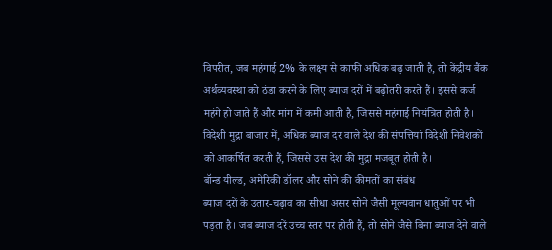विपरीत, जब महंगाई 2% के लक्ष्य से काफी अधिक बढ़ जाती है, तो केंद्रीय बैंक अर्थव्यवस्था को ठंडा करने के लिए ब्याज दरों में बढ़ोतरी करते हैं। इससे कर्ज महंगे हो जाते हैं और मांग में कमी आती है, जिससे महंगाई नियंत्रित होती है। विदेशी मुद्रा बाजार में, अधिक ब्याज दर वाले देश की संपत्तियां विदेशी निवेशकों को आकर्षित करती हैं, जिससे उस देश की मुद्रा मजबूत होती है।
बॉन्ड यील्ड, अमेरिकी डॉलर और सोने की कीमतों का संबंध
ब्याज दरों के उतार-चढ़ाव का सीधा असर सोने जैसी मूल्यवान धातुओं पर भी पड़ता है। जब ब्याज दरें उच्च स्तर पर होती हैं, तो सोने जैसे बिना ब्याज देने वाले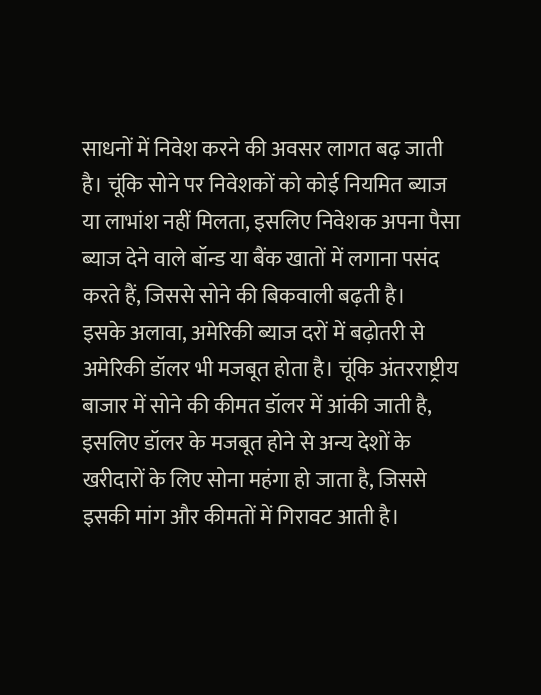साधनों में निवेश करने की अवसर लागत बढ़ जाती है। चूंकि सोने पर निवेशकों को कोई नियमित ब्याज या लाभांश नहीं मिलता, इसलिए निवेशक अपना पैसा ब्याज देने वाले बॉन्ड या बैंक खातों में लगाना पसंद करते हैं, जिससे सोने की बिकवाली बढ़ती है।
इसके अलावा, अमेरिकी ब्याज दरों में बढ़ोतरी से अमेरिकी डॉलर भी मजबूत होता है। चूंकि अंतरराष्ट्रीय बाजार में सोने की कीमत डॉलर में आंकी जाती है, इसलिए डॉलर के मजबूत होने से अन्य देशों के खरीदारों के लिए सोना महंगा हो जाता है, जिससे इसकी मांग और कीमतों में गिरावट आती है।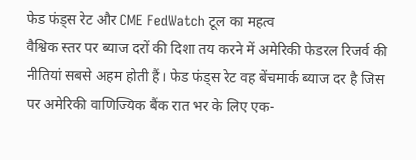फेड फंड्स रेट और CME FedWatch टूल का महत्व
वैश्विक स्तर पर ब्याज दरों की दिशा तय करने में अमेरिकी फेडरल रिजर्व की नीतियां सबसे अहम होती हैं। फेड फंड्स रेट वह बेंचमार्क ब्याज दर है जिस पर अमेरिकी वाणिज्यिक बैंक रात भर के लिए एक-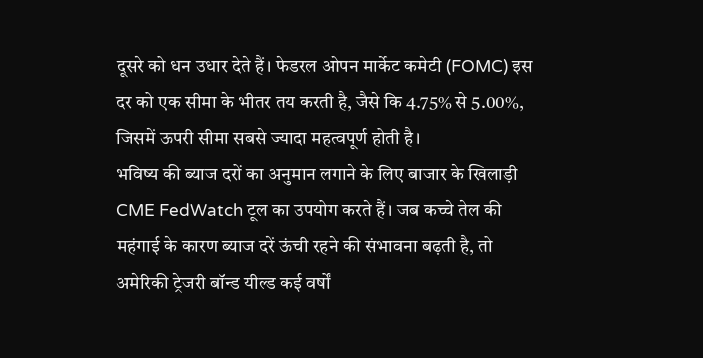दूसरे को धन उधार देते हैं। फेडरल ओपन मार्केट कमेटी (FOMC) इस दर को एक सीमा के भीतर तय करती है, जैसे कि 4.75% से 5.00%, जिसमें ऊपरी सीमा सबसे ज्यादा महत्वपूर्ण होती है।
भविष्य की ब्याज दरों का अनुमान लगाने के लिए बाजार के खिलाड़ी CME FedWatch टूल का उपयोग करते हैं। जब कच्चे तेल की महंगाई के कारण ब्याज दरें ऊंची रहने की संभावना बढ़ती है, तो अमेरिकी ट्रेजरी बॉन्ड यील्ड कई वर्षों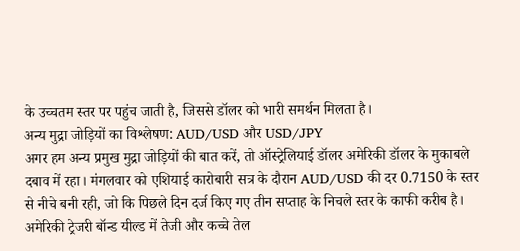के उच्चतम स्तर पर पहुंच जाती है, जिससे डॉलर को भारी समर्थन मिलता है।
अन्य मुद्रा जोड़ियों का विश्लेषण: AUD/USD और USD/JPY
अगर हम अन्य प्रमुख मुद्रा जोड़ियों की बात करें, तो ऑस्ट्रेलियाई डॉलर अमेरिकी डॉलर के मुकाबले दबाव में रहा। मंगलवार को एशियाई कारोबारी सत्र के दौरान AUD/USD की दर 0.7150 के स्तर से नीचे बनी रही, जो कि पिछले दिन दर्ज किए गए तीन सप्ताह के निचले स्तर के काफी करीब है। अमेरिकी ट्रेजरी बॉन्ड यील्ड में तेजी और कच्चे तेल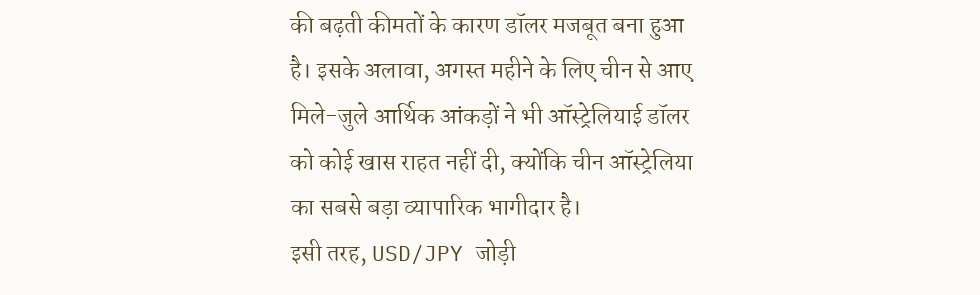की बढ़ती कीमतों के कारण डॉलर मजबूत बना हुआ है। इसके अलावा, अगस्त महीने के लिए चीन से आए मिले-जुले आर्थिक आंकड़ों ने भी ऑस्ट्रेलियाई डॉलर को कोई खास राहत नहीं दी, क्योंकि चीन ऑस्ट्रेलिया का सबसे बड़ा व्यापारिक भागीदार है।
इसी तरह, USD/JPY जोड़ी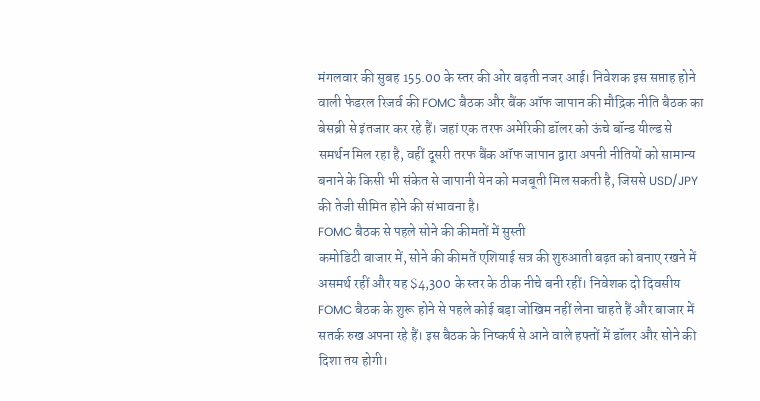मंगलवार की सुबह 155.00 के स्तर की ओर बढ़ती नजर आई। निवेशक इस सप्ताह होने वाली फेडरल रिजर्व की FOMC बैठक और बैंक ऑफ जापान की मौद्रिक नीति बैठक का बेसब्री से इंतजार कर रहे हैं। जहां एक तरफ अमेरिकी डॉलर को ऊंचे बॉन्ड यील्ड से समर्थन मिल रहा है, वहीं दूसरी तरफ बैंक ऑफ जापान द्वारा अपनी नीतियों को सामान्य बनाने के किसी भी संकेत से जापानी येन को मजबूती मिल सकती है, जिससे USD/JPY की तेजी सीमित होने की संभावना है।
FOMC बैठक से पहले सोने की कीमतों में सुस्ती
कमोडिटी बाजार में, सोने की कीमतें एशियाई सत्र की शुरुआती बढ़त को बनाए रखने में असमर्थ रहीं और यह $4,300 के स्तर के ठीक नीचे बनी रहीं। निवेशक दो दिवसीय FOMC बैठक के शुरू होने से पहले कोई बड़ा जोखिम नहीं लेना चाहते हैं और बाजार में सतर्क रुख अपना रहे हैं। इस बैठक के निष्कर्ष से आने वाले हफ्तों में डॉलर और सोने की दिशा तय होगी।